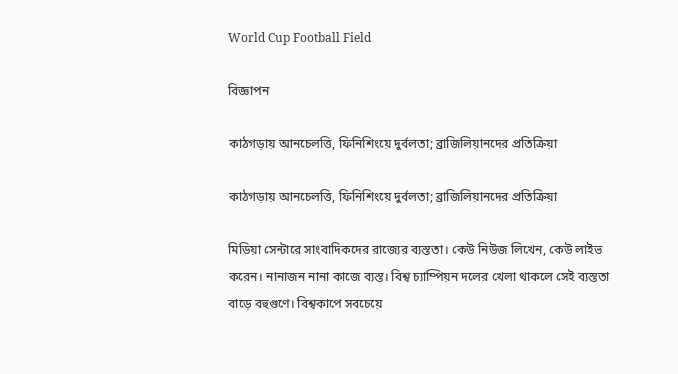World Cup Football Field

বিজ্ঞাপন

কাঠগড়ায় আনচেলত্তি, ফিনিশিংয়ে দুর্বলতা; ব্রাজিলিয়ানদের প্রতিক্রিয়া

কাঠগড়ায় আনচেলত্তি, ফিনিশিংয়ে দুর্বলতা; ব্রাজিলিয়ানদের প্রতিক্রিয়া

মিডিয়া সেন্টারে সাংবাদিকদের রাজ্যের ব্যস্ততা। কেউ নিউজ লিখেন, কেউ লাইভ করেন। নানাজন নানা কাজে ব্যস্ত। বিশ্ব চ্যাম্পিয়ন দলের খেলা থাকলে সেই ব্যস্ততা বাড়ে বহুগুণে। বিশ্বকাপে সবচেয়ে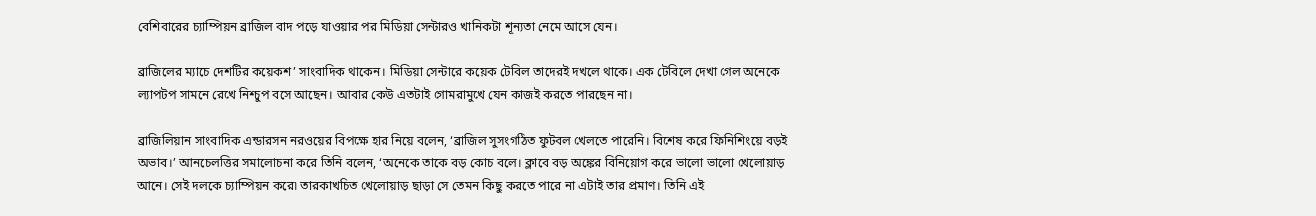বেশিবারের চ্যাম্পিয়ন ব্রাজিল বাদ পড়ে যাওয়ার পর মিডিয়া সেন্টারও খানিকটা শূন্যতা নেমে আসে যেন।

ব্রাজিলের ম্যাচে দেশটির কয়েকশ’ সাংবাদিক থাকেন। মিডিয়া সেন্টারে কয়েক টেবিল তাদেরই দখলে থাকে। এক টেবিলে দেখা গেল অনেকে ল্যাপটপ সামনে রেখে নিশ্চুপ বসে আছেন। আবার কেউ এতটাই গোমরামুখে যেন কাজই করতে পারছেন না।

ব্রাজিলিয়ান সাংবাদিক এন্ডারসন নরওয়ের বিপক্ষে হার নিয়ে বলেন, ‘ব্রাজিল সুসংগঠিত ফুটবল খেলতে পারেনি। বিশেষ করে ফিনিশিংয়ে বড়ই অভাব।’ আনচেলত্তির সমালোচনা করে তিনি বলেন, ‘অনেকে তাকে বড় কোচ বলে। ক্লাবে বড় অঙ্কের বিনিয়োগ করে ভালো ভালো খেলোয়াড় আনে। সেই দলকে চ্যাম্পিয়ন করে৷ তারকাখচিত খেলোয়াড় ছাড়া সে তেমন কিছু করতে পারে না এটাই তার প্রমাণ। তিনি এই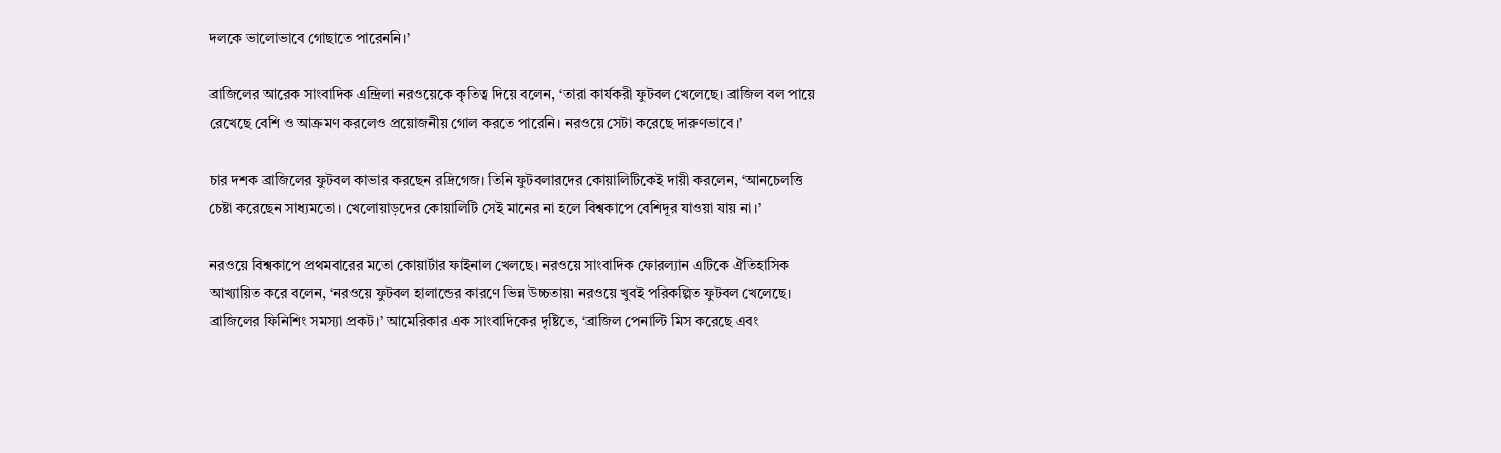দলকে ভালোভাবে গোছাতে পারেননি।’

ব্রাজিলের আরেক সাংবাদিক এন্দ্রিলা নরওয়েকে কৃতিত্ব দিয়ে বলেন, ‘তারা কার্যকরী ফুটবল খেলেছে। ব্রাজিল বল পায়ে রেখেছে বেশি ও আক্রমণ করলেও প্রয়োজনীয় গোল করতে পারেনি। নরওয়ে সেটা করেছে দারুণভাবে।’

চার দশক ব্রাজিলের ফুটবল কাভার করছেন রদ্রিগেজ। তিনি ফুটবলারদের কোয়ালিটিকেই দায়ী করলেন, ‘আনচেলত্তি চেষ্টা করেছেন সাধ্যমতো। খেলোয়াড়দের কোয়ালিটি সেই মানের না হলে বিশ্বকাপে বেশিদূর যাওয়া যায় না।’

নরওয়ে বিশ্বকাপে প্রথমবারের মতো কোয়ার্টার ফাইনাল খেলছে। নরওয়ে সাংবাদিক ফোরল্যান এটিকে ঐতিহাসিক আখ্যায়িত করে বলেন, ‘নরওয়ে ফুটবল হালান্ডের কারণে ভিন্ন উচ্চতায়৷ নরওয়ে খুবই পরিকল্পিত ফুটবল খেলেছে। ব্রাজিলের ফিনিশিং সমস্যা প্রকট।’ আমেরিকার এক সাংবাদিকের দৃষ্টিতে, ‘ব্রাজিল পেনাল্টি মিস করেছে এবং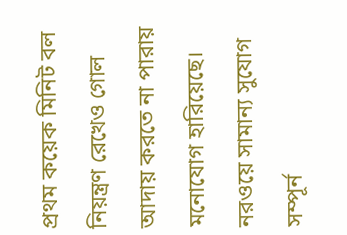প্রথম কয়েক মিনিট বল নিয়ন্ত্রণ রেখেও গোল আদায় করতে না পারায় মনোযোগ হারিয়েছে। নরওয়ে সামান্য সুযোগ সম্পূর্ন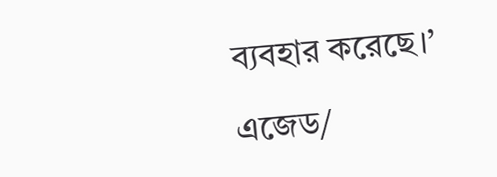ব্যবহার করেছে।’

এজেড/